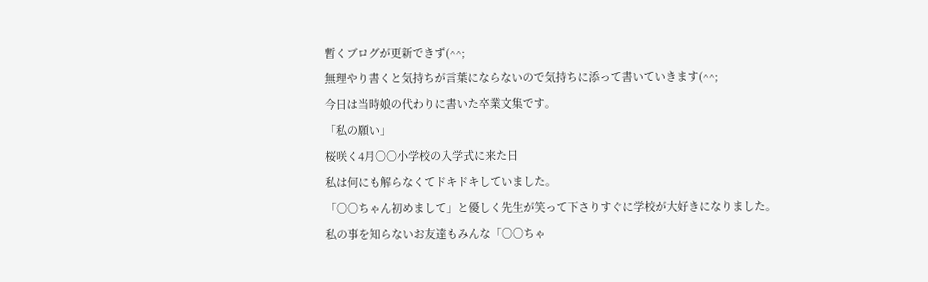暫くブログが更新できず(^^;
無理やり書くと気持ちが言葉にならないので気持ちに添って書いていきます(^^;
今日は当時娘の代わりに書いた卒業文集です。
「私の願い」
桜咲く4月○○小学校の入学式に来た日
私は何にも解らなくてドキドキしていました。
「○○ちゃん初めまして」と優しく先生が笑って下さりすぐに学校が大好きになりました。
私の事を知らないお友達もみんな「○○ちゃ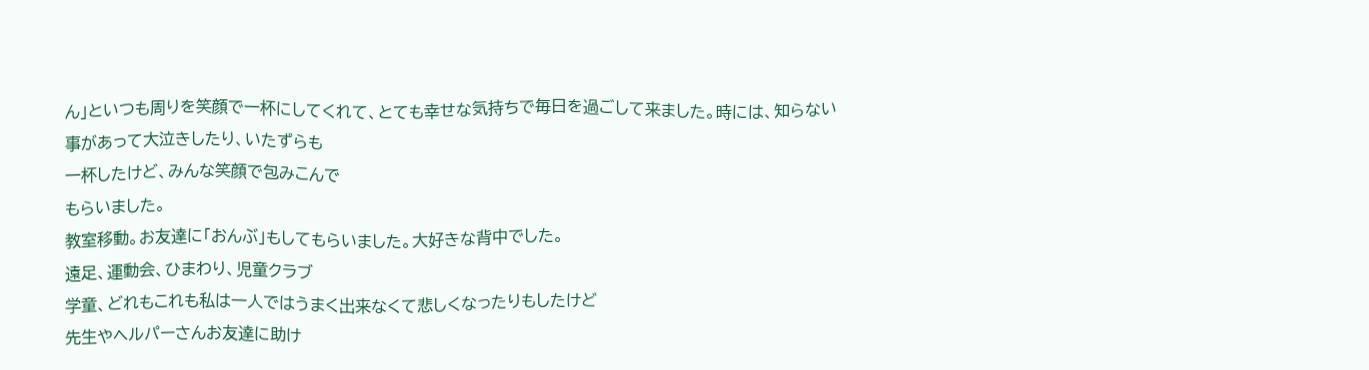ん」といつも周りを笑顔で一杯にしてくれて、とても幸せな気持ちで毎日を過ごして来ました。時には、知らない事があって大泣きしたり、いたずらも
一杯したけど、みんな笑顔で包みこんで
もらいました。
教室移動。お友達に「おんぶ」もしてもらいました。大好きな背中でした。
遠足、運動会、ひまわり、児童クラブ
学童、どれもこれも私は一人ではうまく出来なくて悲しくなったりもしたけど
先生やヘルパーさんお友達に助け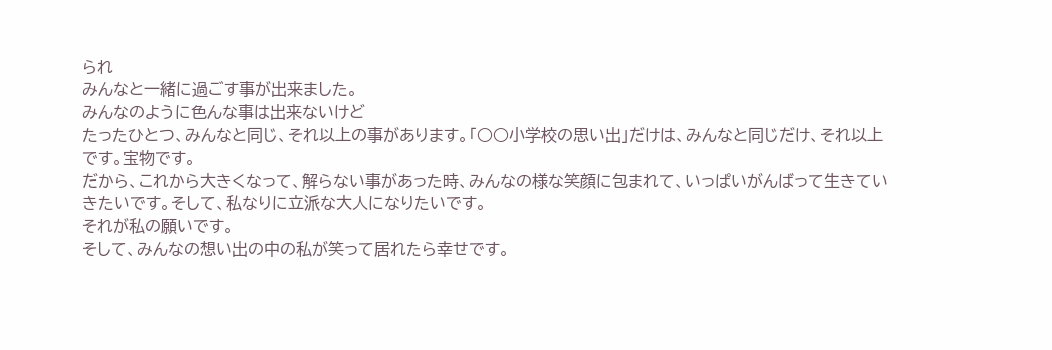られ
みんなと一緒に過ごす事が出来ました。
みんなのように色んな事は出来ないけど
たったひとつ、みんなと同じ、それ以上の事があります。「○○小学校の思い出」だけは、みんなと同じだけ、それ以上です。宝物です。
だから、これから大きくなって、解らない事があった時、みんなの様な笑顔に包まれて、いっぱいがんばって生きていきたいです。そして、私なりに立派な大人になりたいです。
それが私の願いです。
そして、みんなの想い出の中の私が笑って居れたら幸せです。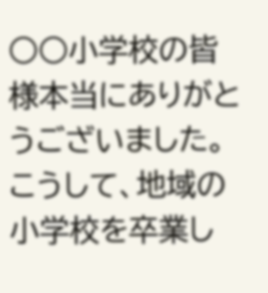○○小学校の皆様本当にありがとうございました。
こうして、地域の小学校を卒業し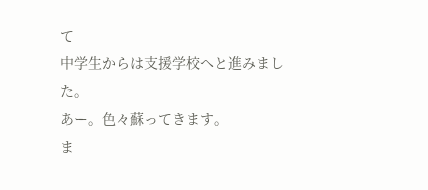て
中学生からは支援学校へと進みました。
あー。色々蘇ってきます。
ま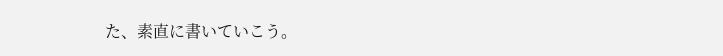た、素直に書いていこう。